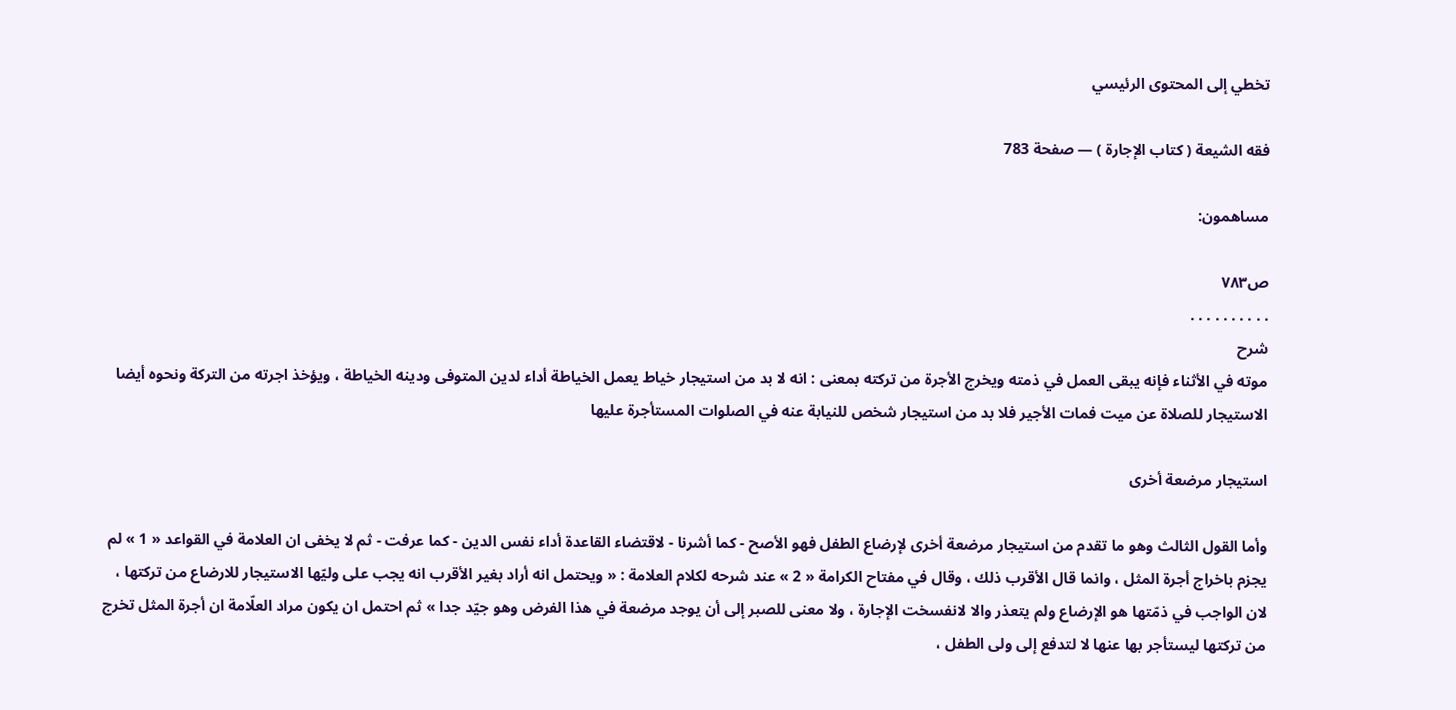تخطي إلى المحتوى الرئيسي

فقه الشيعة ( كتاب الإجارة ) — صفحة 783

مساهمون:

ص٧٨٣
. . . . . . . . . .
شرح
موته في الأثناء فإنه يبقى العمل في ذمته ويخرج الأجرة من تركته بمعنى : انه لا بد من استيجار خياط يعمل الخياطة أداء لدين المتوفى ودينه الخياطة ، ويؤخذ اجرته من التركة ونحوه أيضا الاستيجار للصلاة عن ميت فمات الأجير فلا بد من استيجار شخص للنيابة عنه في الصلوات المستأجرة عليها

استيجار مرضعة أخرى

وأما القول الثالث وهو ما تقدم من استيجار مرضعة أخرى لإرضاع الطفل فهو الأصح - كما أشرنا - لاقتضاء القاعدة أداء نفس الدين - كما عرفت - ثم لا يخفى ان العلامة في القواعد « 1 » لم يجزم باخراج أجرة المثل ، وانما قال الأقرب ذلك ، وقال في مفتاح الكرامة « 2 » عند شرحه لكلام العلامة : « ويحتمل انه أراد بغير الأقرب انه يجب على وليّها الاستيجار للارضاع من تركتها ، لان الواجب في ذمّتها هو الإرضاع ولم يتعذر والا لانفسخت الإجارة ، ولا معنى للصبر إلى أن يوجد مرضعة في هذا الفرض وهو جيّد جدا » ثم احتمل ان يكون مراد العلّامة ان أجرة المثل تخرج من تركتها ليستأجر بها عنها لا لتدفع إلى ولى الطفل ،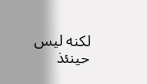لكنه ليس حينئذ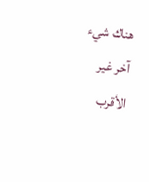هناك شيء آخر غير الأقرب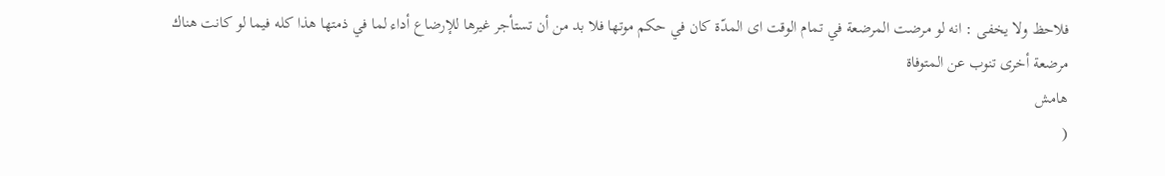فلاحظ ولا يخفى : انه لو مرضت المرضعة في تمام الوقت اى المدّة كان في حكم موتها فلا بد من أن تستأجر غيرها للإرضاع أداء لما في ذمتها هذا كله فيما لو كانت هناك مرضعة أخرى تنوب عن المتوفاة
هامش
(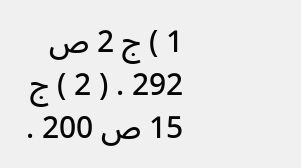1 ) ج 2 ص 292 . ( 2 ) ج 15 ص 200 .